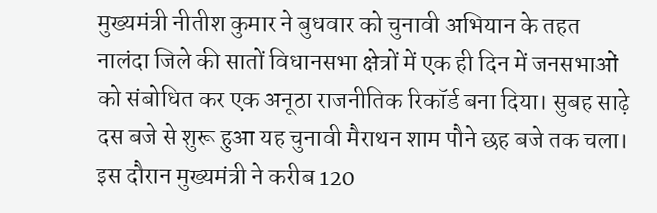मुख्यमंत्री नीतीश कुमार ने बुधवार को चुनावी अभियान के तहत नालंदा जिले की सातों विधानसभा क्षेत्रों में एक ही दिन में जनसभाओं को संबोधित कर एक अनूठा राजनीतिक रिकॉर्ड बना दिया। सुबह साढ़े दस बजे से शुरू हुआ यह चुनावी मैराथन शाम पौने छह बजे तक चला। इस दौरान मुख्यमंत्री ने करीब 120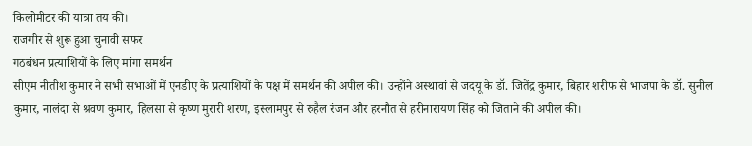किलोमीटर की यात्रा तय की।
राजगीर से शुरू हुआ चुनावी सफर
गठबंधन प्रत्याशियों के लिए मांगा समर्थन
सीएम नीतीश कुमार ने सभी सभाओं में एनडीए के प्रत्याशियों के पक्ष में समर्थन की अपील की। उन्होंने अस्थावां से जदयू के डॉ. जितेंद्र कुमार, बिहार शरीफ से भाजपा के डॉ. सुनील कुमार, नालंदा से श्रवण कुमार, हिलसा से कृष्ण मुरारी शरण, इस्लामपुर से रुहैल रंजन और हरनौत से हरीनारायण सिंह को जिताने की अपील की।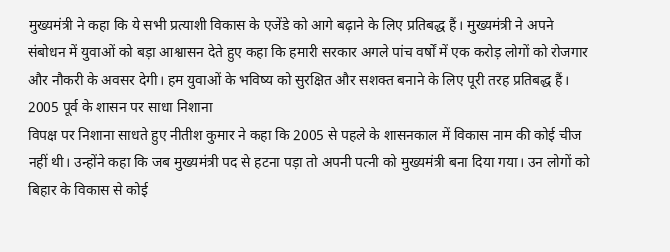मुख्यमंत्री ने कहा कि ये सभी प्रत्याशी विकास के एजेंडे को आगे बढ़ाने के लिए प्रतिबद्ध हैं। मुख्यमंत्री ने अपने संबोधन में युवाओं को बड़ा आश्वासन देते हुए कहा कि हमारी सरकार अगले पांच वर्षों में एक करोड़ लोगों को रोजगार और नौकरी के अवसर देगी। हम युवाओं के भविष्य को सुरक्षित और सशक्त बनाने के लिए पूरी तरह प्रतिबद्ध हैं।
2005 पूर्व के शासन पर साधा निशाना
विपक्ष पर निशाना साधते हुए नीतीश कुमार ने कहा कि 2005 से पहले के शासनकाल में विकास नाम की कोई चीज नहीं थी। उन्होंने कहा कि जब मुख्यमंत्री पद से हटना पड़ा तो अपनी पत्नी को मुख्यमंत्री बना दिया गया। उन लोगों को बिहार के विकास से कोई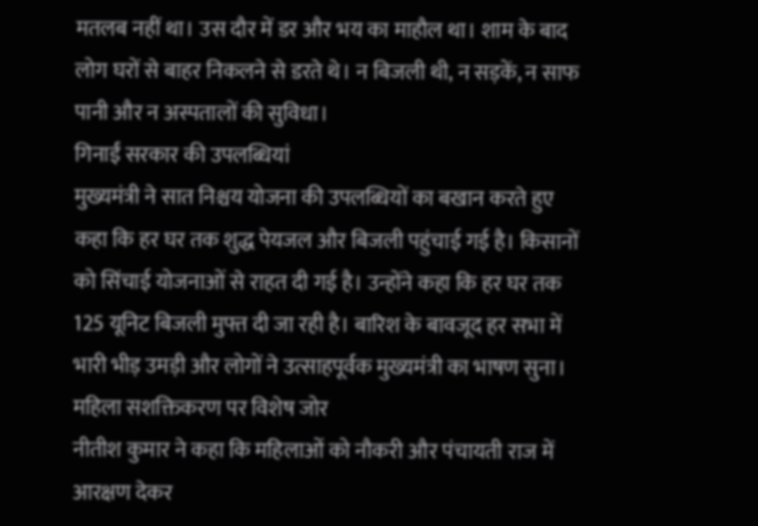मतलब नहीं था। उस दौर में डर और भय का माहौल था। शाम के बाद लोग घरों से बाहर निकलने से डरते थे। न बिजली थी, न सड़कें, न साफ पानी और न अस्पतालों की सुविधा।
गिनाईं सरकार की उपलब्धियां
मुख्यमंत्री ने सात निश्चय योजना की उपलब्धियों का बखान करते हुए कहा कि हर घर तक शुद्ध पेयजल और बिजली पहुंचाई गई है। किसानों को सिंचाई योजनाओं से राहत दी गई है। उन्होंने कहा कि हर घर तक 125 यूनिट बिजली मुफ्त दी जा रही है। बारिश के बावजूद हर सभा में भारी भीड़ उमड़ी और लोगों ने उत्साहपूर्वक मुख्यमंत्री का भाषण सुना।
महिला सशक्तिकरण पर विशेष जोर
नीतीश कुमार ने कहा कि महिलाओं को नौकरी और पंचायती राज में आरक्षण देकर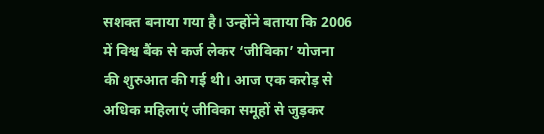सशक्त बनाया गया है। उन्होंने बताया कि 2006 में विश्व बैंक से कर्ज लेकर ‘जीविका’ योजना की शुरुआत की गई थी। आज एक करोड़ से अधिक महिलाएं जीविका समूहों से जुड़कर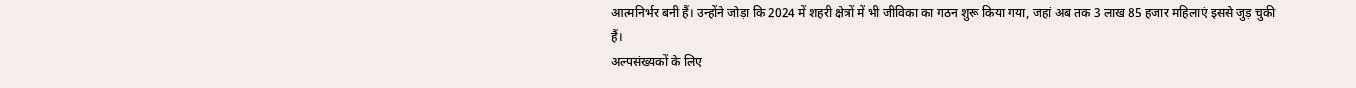आत्मनिर्भर बनी हैं। उन्होंने जोड़ा कि 2024 में शहरी क्षेत्रों में भी जीविका का गठन शुरू किया गया, जहां अब तक 3 लाख 85 हजार महिलाएं इससे जुड़ चुकी हैं।
अल्पसंख्यकों के लिए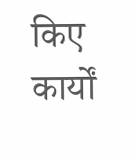किए कार्यों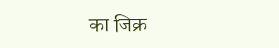का जिक्र